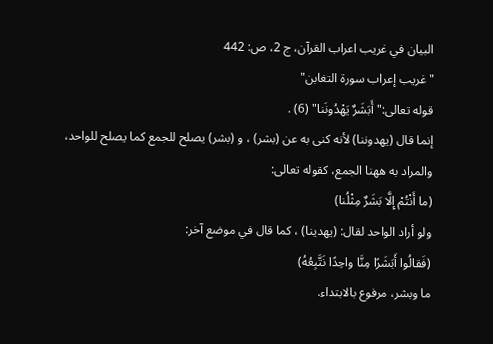البيان في غريب اعراب القرآن، ج 2، ص: 442
"غريب إعراب سورة التغابن"
قوله تعالى:"أَبَشَرٌ يَهْدُونَنا" (6) .
إنما قال (يهدوننا) لأنه كنى به عن (بشر) ، و (بشر) يصلح للجمع كما يصلح للواحد، والمراد به ههنا الجمع، كقوله تعالى:
(ما أَنْتُمْ إِلَّا بَشَرٌ مِثْلُنا)
ولو أراد الواحد لقال: (يهدينا) ، كما قال في موضع آخر:
(فَقالُوا أَبَشَرًا مِنَّا واحِدًا نَتَّبِعُهُ)
ما وبشر، مرفوع بالابتداء.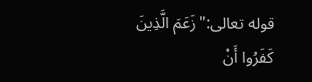قوله تعالى:"زَعَمَ الَّذِينَ كَفَرُوا أَنْ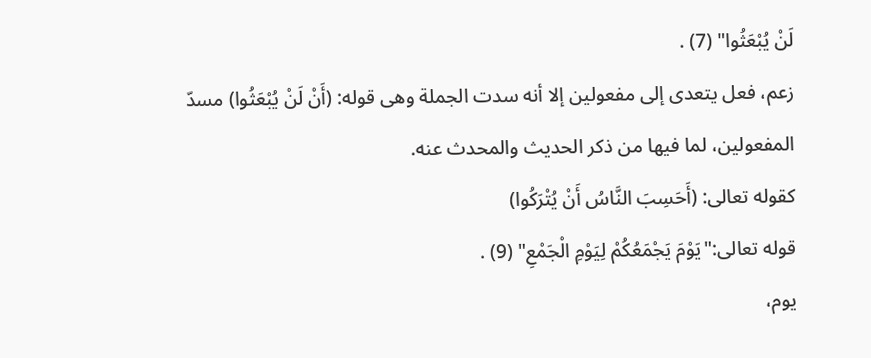لَنْ يُبْعَثُوا" (7) .
زعم، فعل يتعدى إلى مفعولين إلا أنه سدت الجملة وهى قوله: (أَنْ لَنْ يُبْعَثُوا) مسدّ المفعولين، لما فيها من ذكر الحديث والمحدث عنه.
كقوله تعالى: (أَحَسِبَ النَّاسُ أَنْ يُتْرَكُوا)
قوله تعالى:"يَوْمَ يَجْمَعُكُمْ لِيَوْمِ الْجَمْعِ" (9) .
يوم،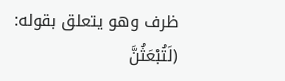ظرف وهو يتعلق بقوله:
(لَتُبْعَثُنَّ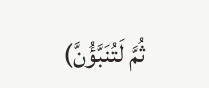ثُمَّ لَتُنَبَّؤُنَّ)